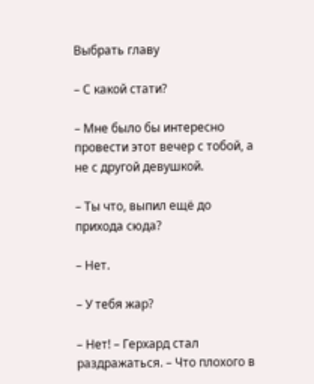Выбрать главу

– С какой стати?

– Мне было бы интересно провести этот вечер с тобой, а не с другой девушкой.

– Ты что, выпил ещё до прихода сюда?

– Нет.

– У тебя жар?

– Нет! – Герхард стал раздражаться. – Что плохого в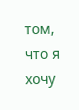том, что я хочу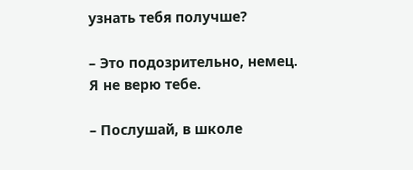узнать тебя получше?

– Это подозрительно, немец. Я не верю тебе.

– Послушай, в школе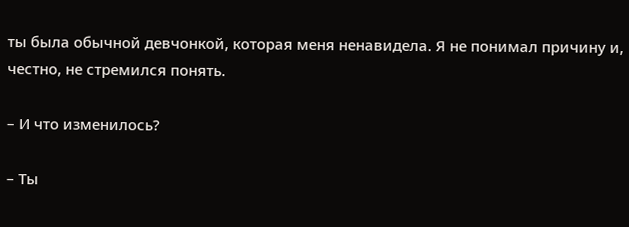ты была обычной девчонкой, которая меня ненавидела. Я не понимал причину и, честно, не стремился понять.

– И что изменилось?

– Ты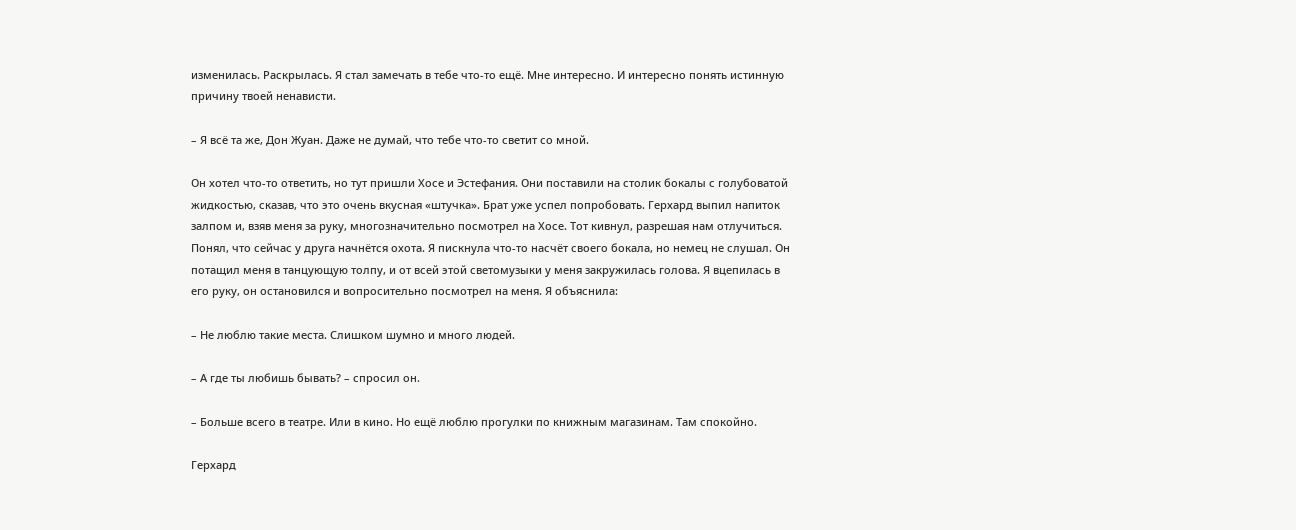изменилась. Раскрылась. Я стал замечать в тебе что-то ещё. Мне интересно. И интересно понять истинную причину твоей ненависти.

– Я всё та же, Дон Жуан. Даже не думай, что тебе что-то светит со мной.

Он хотел что-то ответить, но тут пришли Хосе и Эстефания. Они поставили на столик бокалы с голубоватой жидкостью, сказав, что это очень вкусная «штучка». Брат уже успел попробовать. Герхард выпил напиток залпом и, взяв меня за руку, многозначительно посмотрел на Хосе. Тот кивнул, разрешая нам отлучиться. Понял, что сейчас у друга начнётся охота. Я пискнула что-то насчёт своего бокала, но немец не слушал. Он потащил меня в танцующую толпу, и от всей этой светомузыки у меня закружилась голова. Я вцепилась в его руку, он остановился и вопросительно посмотрел на меня. Я объяснила:

– Не люблю такие места. Слишком шумно и много людей.

– А где ты любишь бывать? – спросил он.

– Больше всего в театре. Или в кино. Но ещё люблю прогулки по книжным магазинам. Там спокойно.

Герхард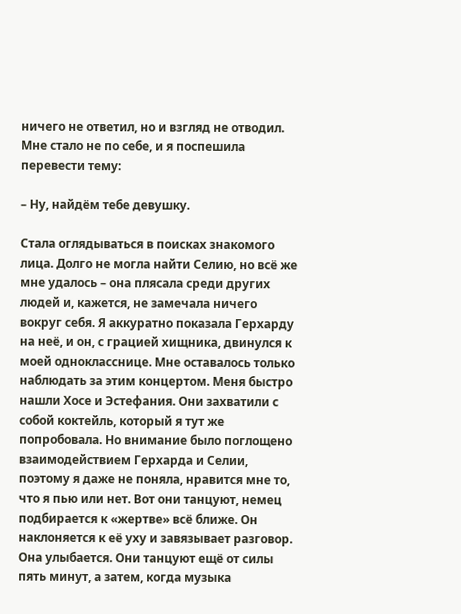ничего не ответил, но и взгляд не отводил. Мне стало не по себе, и я поспешила перевести тему:

– Ну, найдём тебе девушку.

Стала оглядываться в поисках знакомого лица. Долго не могла найти Селию, но всё же мне удалось – она плясала среди других людей и, кажется, не замечала ничего вокруг себя. Я аккуратно показала Герхарду на неё, и он, с грацией хищника, двинулся к моей однокласснице. Мне оставалось только наблюдать за этим концертом. Меня быстро нашли Хосе и Эстефания. Они захватили с собой коктейль, который я тут же попробовала. Но внимание было поглощено взаимодействием Герхарда и Селии, поэтому я даже не поняла, нравится мне то, что я пью или нет. Вот они танцуют, немец подбирается к «жертве» всё ближе. Он наклоняется к её уху и завязывает разговор. Она улыбается. Они танцуют ещё от силы пять минут, а затем, когда музыка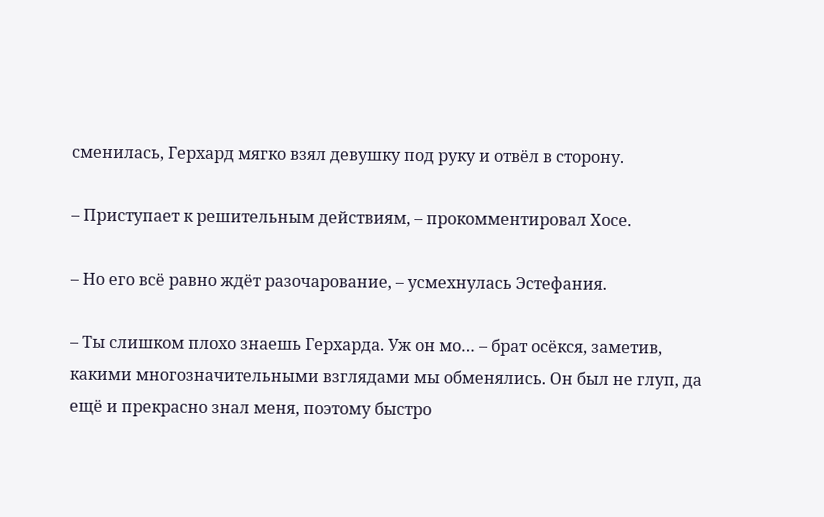сменилась, Герхард мягко взял девушку под руку и отвёл в сторону.

– Приступает к решительным действиям, – прокомментировал Хосе.

– Но его всё равно ждёт разочарование, – усмехнулась Эстефания.

– Ты слишком плохо знаешь Герхарда. Уж он мо… – брат осёкся, заметив, какими многозначительными взглядами мы обменялись. Он был не глуп, да ещё и прекрасно знал меня, поэтому быстро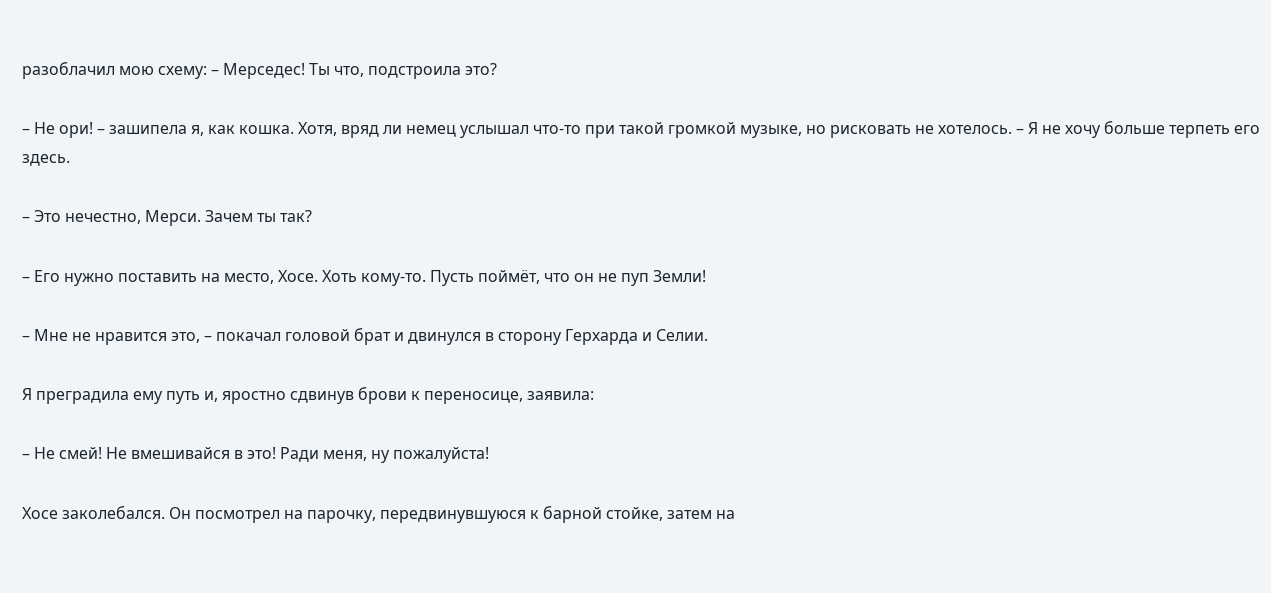разоблачил мою схему: – Мерседес! Ты что, подстроила это?

– Не ори! – зашипела я, как кошка. Хотя, вряд ли немец услышал что-то при такой громкой музыке, но рисковать не хотелось. – Я не хочу больше терпеть его здесь.

– Это нечестно, Мерси. Зачем ты так?

– Его нужно поставить на место, Хосе. Хоть кому-то. Пусть поймёт, что он не пуп Земли!

– Мне не нравится это, – покачал головой брат и двинулся в сторону Герхарда и Селии.

Я преградила ему путь и, яростно сдвинув брови к переносице, заявила:

– Не смей! Не вмешивайся в это! Ради меня, ну пожалуйста!

Хосе заколебался. Он посмотрел на парочку, передвинувшуюся к барной стойке, затем на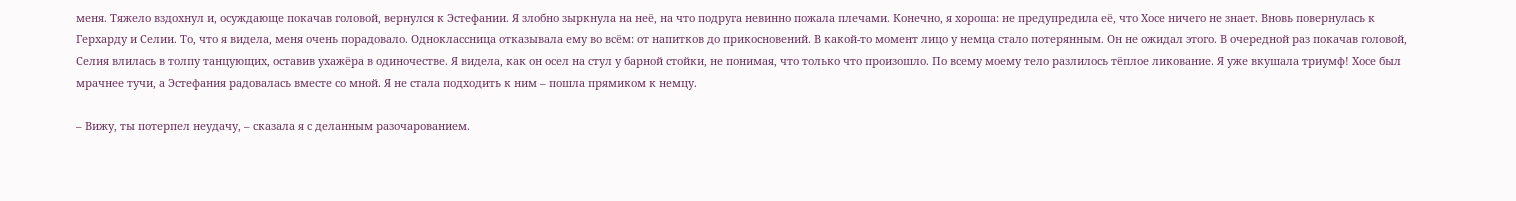меня. Тяжело вздохнул и, осуждающе покачав головой, вернулся к Эстефании. Я злобно зыркнула на неё, на что подруга невинно пожала плечами. Конечно, я хороша: не предупредила её, что Хосе ничего не знает. Вновь повернулась к Герхарду и Селии. То, что я видела, меня очень порадовало. Одноклассница отказывала ему во всём: от напитков до прикосновений. В какой-то момент лицо у немца стало потерянным. Он не ожидал этого. В очередной раз покачав головой, Селия влилась в толпу танцующих, оставив ухажёра в одиночестве. Я видела, как он осел на стул у барной стойки, не понимая, что только что произошло. По всему моему тело разлилось тёплое ликование. Я уже вкушала триумф! Хосе был мрачнее тучи, а Эстефания радовалась вместе со мной. Я не стала подходить к ним – пошла прямиком к немцу.

– Вижу, ты потерпел неудачу, – сказала я с деланным разочарованием.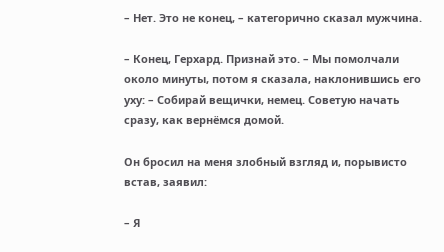– Нет. Это не конец, – категорично сказал мужчина.

– Конец, Герхард. Признай это. – Мы помолчали около минуты, потом я сказала, наклонившись его уху: – Собирай вещички, немец. Советую начать сразу, как вернёмся домой.

Он бросил на меня злобный взгляд и, порывисто встав, заявил:

– Я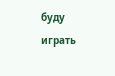буду играть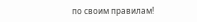по своим правилам!